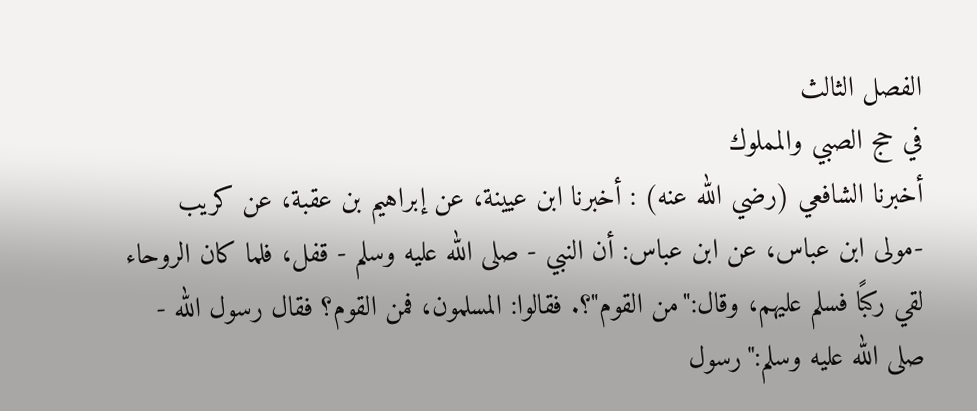الفصل الثالث
في حج الصبي والمملوك
أخبرنا الشافعي (رضي الله عنه) : أخبرنا ابن عيينة، عن إبراهيم بن عقبة، عن كريب -مولى ابن عباس، عن ابن عباس: أن النبي - صلى الله عليه وسلم - قفل، فلما كان الروحاء لقي ركبًا فسلم عليهم، وقال:"من القوم"؟. فقالوا: المسلمون، فمن القوم؟ فقال رسول الله - صلى الله عليه وسلم:"رسول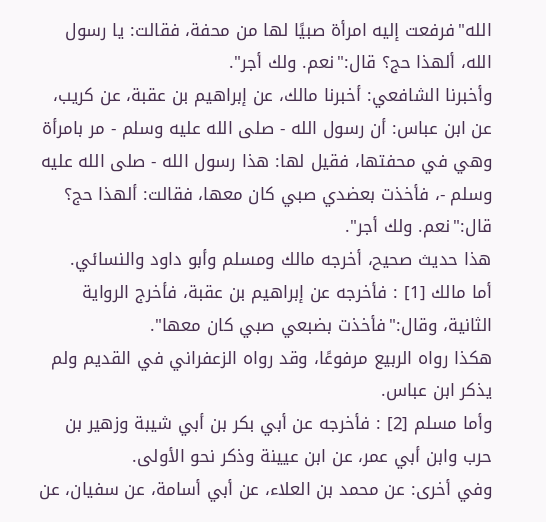الله"فرفعت إليه امرأة صبيًا لها من محفة، فقالت: يا رسول الله، ألهذا حج؟ قال:"نعم. ولك أجر".
وأخبرنا الشافعي: أخبرنا مالك، عن إبراهيم بن عقبة، عن كريب، عن ابن عباس: أن رسول الله - صلى الله عليه وسلم - مر بامرأة وهي في محفتها، فقيل لها: هذا رسول الله - صلى الله عليه وسلم -، فأخذت بعضدي صبي كان معها، فقالت: ألهذا حج؟ قال:"نعم. ولك أجر".
هذا حديث صحيح، أخرجه مالك ومسلم وأبو داود والنسائي.
أما مالك [1] : فأخرجه عن إبراهيم بن عقبة، فأخرج الرواية الثانية، وقال:"فأخذت بضبعي صبي كان معها".
هكذا رواه الربيع مرفوعًا، وقد رواه الزعفراني في القديم ولم يذكر ابن عباس.
وأما مسلم [2] : فأخرجه عن أبي بكر بن أبي شيبة وزهير بن حرب وابن أبي عمر، عن ابن عيينة وذكر نحو الأولى.
وفي أخرى: عن محمد بن العلاء، عن أبي أسامة، عن سفيان، عن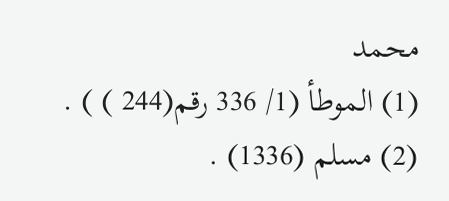محمد
(1) الموطأ (1/ 336 رقم(244 ) ) .
(2) مسلم (1336) .